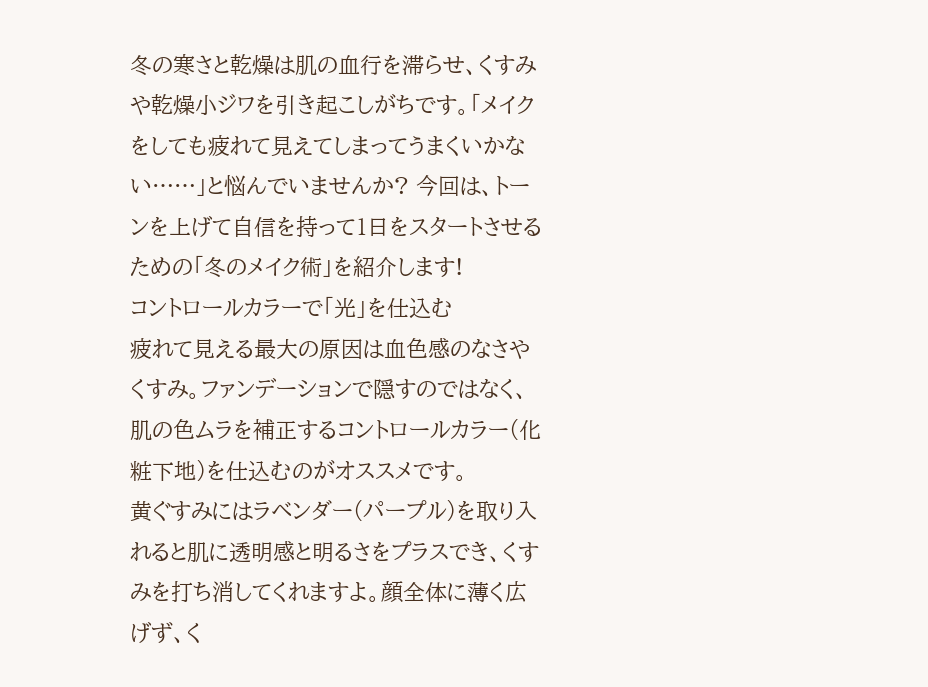冬の寒さと乾燥は肌の血行を滞らせ、くすみや乾燥小ジワを引き起こしがちです。「メイクをしても疲れて見えてしまってうまくいかない……」と悩んでいませんか? 今回は、トーンを上げて自信を持って1日をスタートさせるための「冬のメイク術」を紹介します!
コントロールカラーで「光」を仕込む
疲れて見える最大の原因は血色感のなさやくすみ。ファンデーションで隠すのではなく、肌の色ムラを補正するコントロールカラー(化粧下地)を仕込むのがオススメです。
黄ぐすみにはラベンダー(パープル)を取り入れると肌に透明感と明るさをプラスでき、くすみを打ち消してくれますよ。顔全体に薄く広げず、く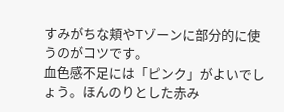すみがちな頬やTゾーンに部分的に使うのがコツです。
血色感不足には「ピンク」がよいでしょう。ほんのりとした赤み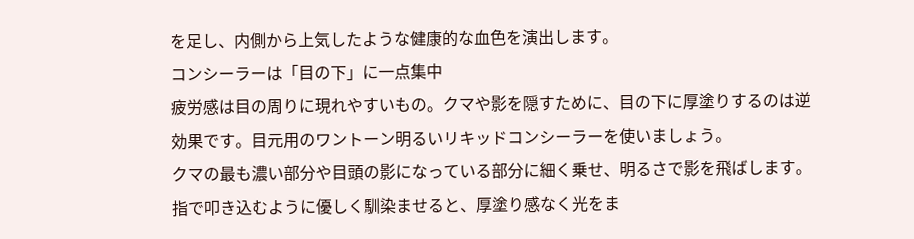を足し、内側から上気したような健康的な血色を演出します。
コンシーラーは「目の下」に一点集中
疲労感は目の周りに現れやすいもの。クマや影を隠すために、目の下に厚塗りするのは逆効果です。目元用のワントーン明るいリキッドコンシーラーを使いましょう。
クマの最も濃い部分や目頭の影になっている部分に細く乗せ、明るさで影を飛ばします。指で叩き込むように優しく馴染ませると、厚塗り感なく光をま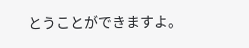とうことができますよ。